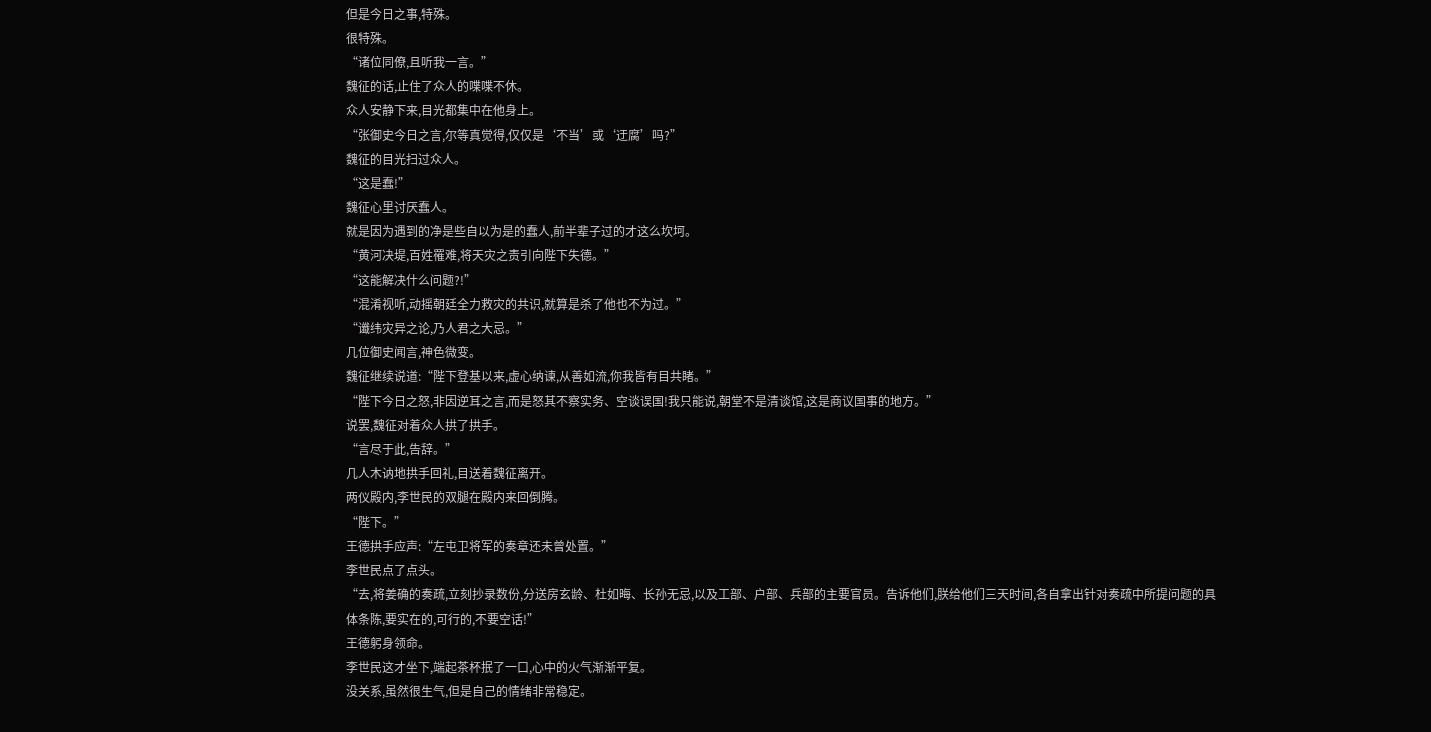但是今日之事,特殊。
很特殊。
“诸位同僚,且听我一言。”
魏征的话,止住了众人的喋喋不休。
众人安静下来,目光都集中在他身上。
“张御史今日之言,尔等真觉得,仅仅是‘不当’或‘迂腐’吗?”
魏征的目光扫过众人。
“这是蠢!”
魏征心里讨厌蠢人。
就是因为遇到的净是些自以为是的蠢人,前半辈子过的才这么坎坷。
“黄河决堤,百姓罹难,将天灾之责引向陛下失德。”
“这能解决什么问题?!”
“混淆视听,动摇朝廷全力救灾的共识,就算是杀了他也不为过。”
“谶纬灾异之论,乃人君之大忌。”
几位御史闻言,神色微变。
魏征继续说道:“陛下登基以来,虚心纳谏,从善如流,你我皆有目共睹。”
“陛下今日之怒,非因逆耳之言,而是怒其不察实务、空谈误国!我只能说,朝堂不是清谈馆,这是商议国事的地方。”
说罢,魏征对着众人拱了拱手。
“言尽于此,告辞。”
几人木讷地拱手回礼,目送着魏征离开。
两仪殿内,李世民的双腿在殿内来回倒腾。
“陛下。”
王德拱手应声:“左屯卫将军的奏章还未曾处置。”
李世民点了点头。
“去,将姜确的奏疏,立刻抄录数份,分送房玄龄、杜如晦、长孙无忌,以及工部、户部、兵部的主要官员。告诉他们,朕给他们三天时间,各自拿出针对奏疏中所提问题的具体条陈,要实在的,可行的,不要空话!”
王德躬身领命。
李世民这才坐下,端起茶杯抿了一口,心中的火气渐渐平复。
没关系,虽然很生气,但是自己的情绪非常稳定。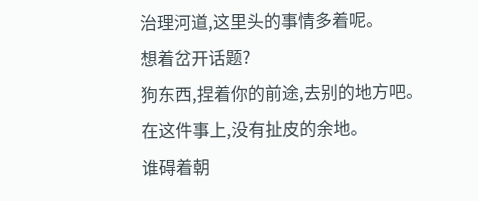治理河道,这里头的事情多着呢。
想着岔开话题?
狗东西,捏着你的前途,去别的地方吧。
在这件事上,没有扯皮的余地。
谁碍着朝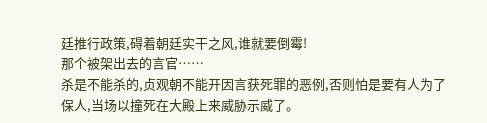廷推行政策,碍着朝廷实干之风,谁就要倒霉!
那个被架出去的言官……
杀是不能杀的,贞观朝不能开因言获死罪的恶例,否则怕是要有人为了保人,当场以撞死在大殿上来威胁示威了。